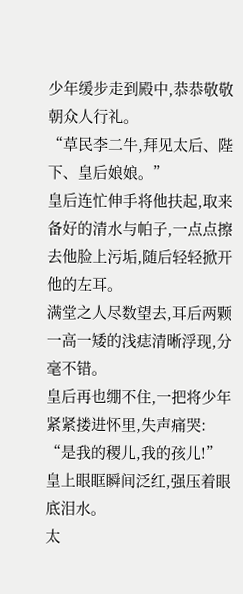少年缓步走到殿中,恭恭敬敬朝众人行礼。
“草民李二牛,拜见太后、陛下、皇后娘娘。”
皇后连忙伸手将他扶起,取来备好的清水与帕子,一点点擦去他脸上污垢,随后轻轻掀开他的左耳。
满堂之人尽数望去,耳后两颗一高一矮的浅痣清晰浮现,分毫不错。
皇后再也绷不住,一把将少年紧紧搂进怀里,失声痛哭:
“是我的稷儿,我的孩儿!”
皇上眼眶瞬间泛红,强压着眼底泪水。
太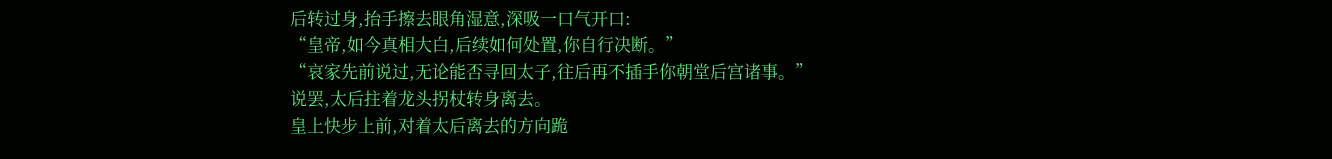后转过身,抬手擦去眼角湿意,深吸一口气开口:
“皇帝,如今真相大白,后续如何处置,你自行决断。”
“哀家先前说过,无论能否寻回太子,往后再不插手你朝堂后宫诸事。”
说罢,太后拄着龙头拐杖转身离去。
皇上快步上前,对着太后离去的方向跪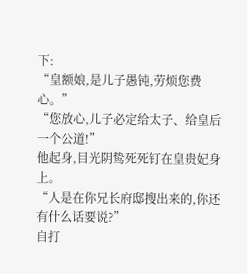下:
“皇额娘,是儿子愚钝,劳烦您费心。”
“您放心,儿子必定给太子、给皇后一个公道!”
他起身,目光阴鸷死死钉在皇贵妃身上。
“人是在你兄长府邸搜出来的,你还有什么话要说?”
自打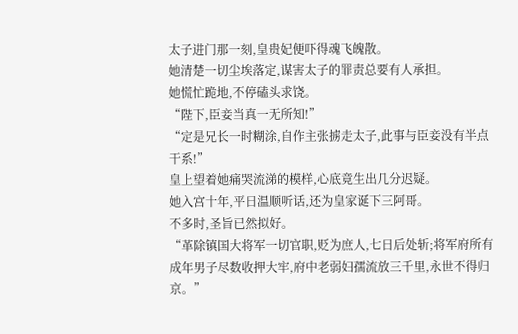太子进门那一刻,皇贵妃便吓得魂飞魄散。
她清楚一切尘埃落定,谋害太子的罪责总要有人承担。
她慌忙跪地,不停磕头求饶。
“陛下,臣妾当真一无所知!”
“定是兄长一时糊涂,自作主张掳走太子,此事与臣妾没有半点干系!”
皇上望着她痛哭流涕的模样,心底竟生出几分迟疑。
她入宫十年,平日温顺听话,还为皇家诞下三阿哥。
不多时,圣旨已然拟好。
“革除镇国大将军一切官职,贬为庶人,七日后处斩;将军府所有成年男子尽数收押大牢,府中老弱妇孺流放三千里,永世不得归京。”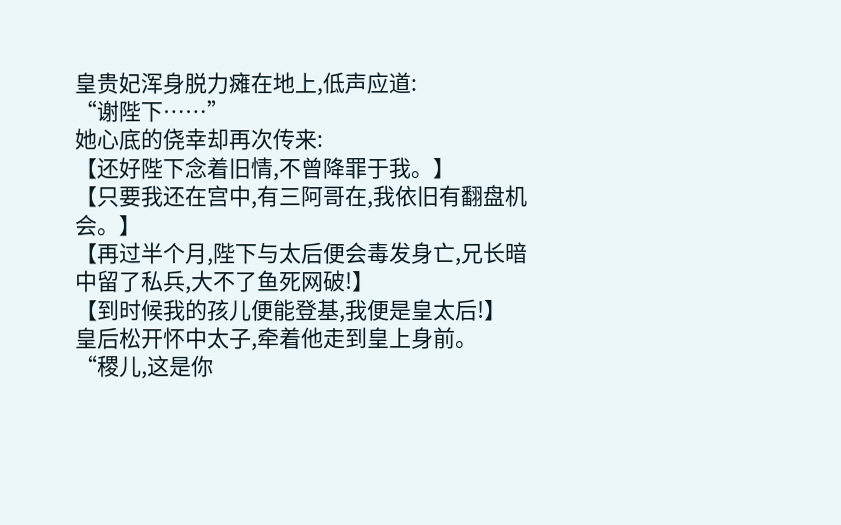皇贵妃浑身脱力瘫在地上,低声应道:
“谢陛下……”
她心底的侥幸却再次传来:
【还好陛下念着旧情,不曾降罪于我。】
【只要我还在宫中,有三阿哥在,我依旧有翻盘机会。】
【再过半个月,陛下与太后便会毒发身亡,兄长暗中留了私兵,大不了鱼死网破!】
【到时候我的孩儿便能登基,我便是皇太后!】
皇后松开怀中太子,牵着他走到皇上身前。
“稷儿,这是你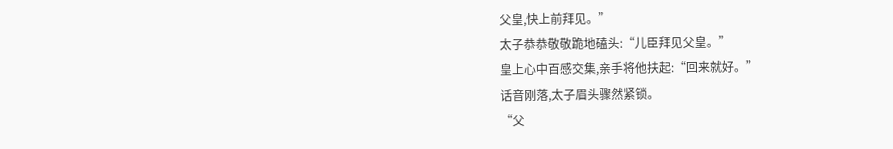父皇,快上前拜见。”
太子恭恭敬敬跪地磕头:“儿臣拜见父皇。”
皇上心中百感交集,亲手将他扶起:“回来就好。”
话音刚落,太子眉头骤然紧锁。
“父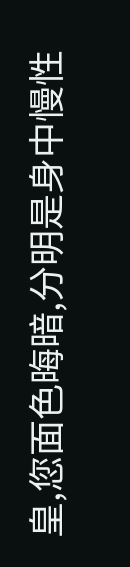皇,您面色晦暗,分明是身中慢性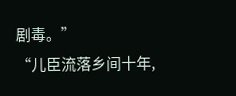剧毒。”
“儿臣流落乡间十年,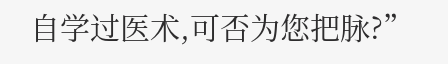自学过医术,可否为您把脉?”